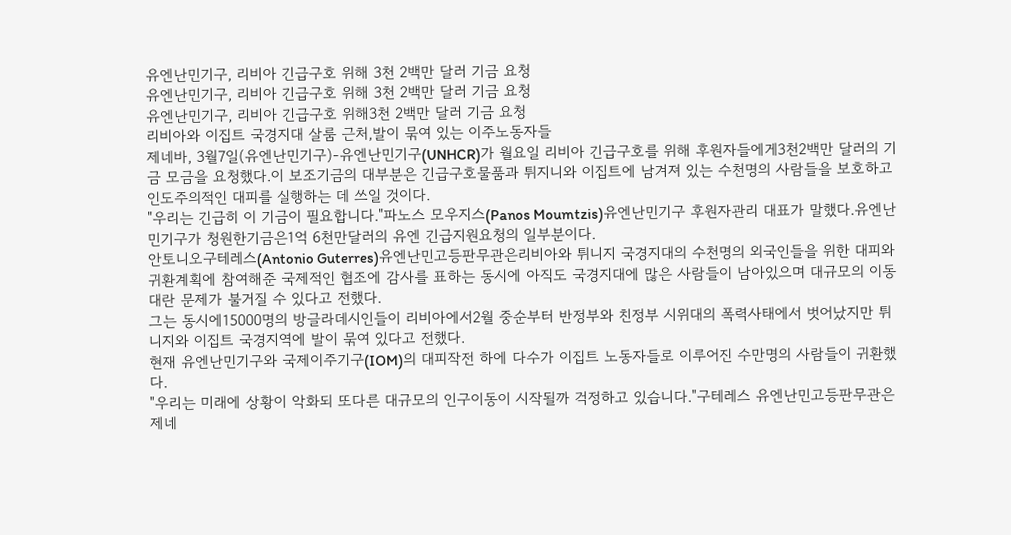유엔난민기구, 리비아 긴급구호 위해 3천 2백만 달러 기금 요청
유엔난민기구, 리비아 긴급구호 위해 3천 2백만 달러 기금 요청
유엔난민기구, 리비아 긴급구호 위해3천 2백만 달러 기금 요청
리비아와 이집트 국경지대 살룸 근처,발이 묶여 있는 이주노동자들
제네바, 3월7일(유엔난민기구)-유엔난민기구(UNHCR)가 월요일 리비아 긴급구호를 위해 후원자들에게3천2백만 달러의 기금 모금을 요청했다.이 보조기금의 대부분은 긴급구호물품과 튀지니와 이집트에 남겨져 있는 수천명의 사람들을 보호하고 인도주의적인 대피를 실행하는 데 쓰일 것이다.
"우리는 긴급히 이 기금이 필요합니다."파노스 모우지스(Panos Moumtzis)유엔난민기구 후원자관리 대표가 말했다.유엔난민기구가 청원한기금은1억 6천만달러의 유엔 긴급지원요청의 일부분이다.
안토니오구테레스(Antonio Guterres)유엔난민고등판무관은리비아와 튀니지 국경지대의 수천명의 외국인들을 위한 대피와 귀환계획에 참여해준 국제적인 협조에 감사를 표하는 동시에 아직도 국경지대에 많은 사람들이 남아있으며 대규모의 이동대란 문제가 불거질 수 있다고 전했다.
그는 동시에15000명의 방글라데시인들이 리비아에서2월 중순부터 반정부와 친정부 시위대의 폭력사태에서 벗어났지만 튀니지와 이집트 국경지역에 발이 묶여 있다고 전했다.
현재 유엔난민기구와 국제이주기구(IOM)의 대피작전 하에 다수가 이집트 노동자들로 이루어진 수만명의 사람들이 귀환했다.
"우리는 미래에 상황이 악화되 또다른 대규모의 인구이동이 시작될까 걱정하고 있습니다."구테레스 유엔난민고등판무관은 제네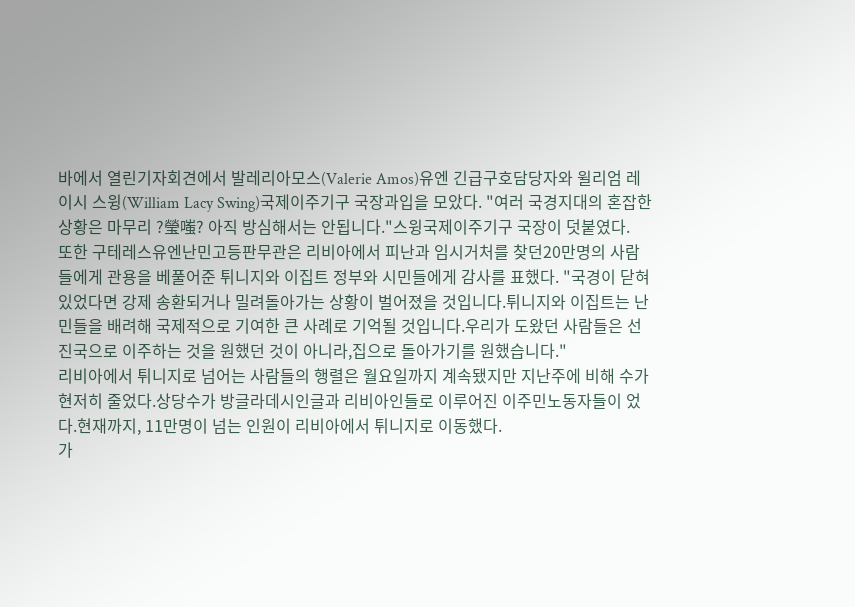바에서 열린기자회견에서 발레리아모스(Valerie Amos)유엔 긴급구호담당자와 윌리엄 레이시 스윙(William Lacy Swing)국제이주기구 국장과입을 모았다. "여러 국경지대의 혼잡한 상황은 마무리 ?瑩嗤? 아직 방심해서는 안됩니다."스윙국제이주기구 국장이 덧붙였다.
또한 구테레스유엔난민고등판무관은 리비아에서 피난과 임시거처를 찾던20만명의 사람들에게 관용을 베풀어준 튀니지와 이집트 정부와 시민들에게 감사를 표했다. "국경이 닫혀있었다면 강제 송환되거나 밀려돌아가는 상황이 벌어졌을 것입니다.튀니지와 이집트는 난민들을 배려해 국제적으로 기여한 큰 사례로 기억될 것입니다.우리가 도왔던 사람들은 선진국으로 이주하는 것을 원했던 것이 아니라,집으로 돌아가기를 원했습니다."
리비아에서 튀니지로 넘어는 사람들의 행렬은 월요일까지 계속됐지만 지난주에 비해 수가 현저히 줄었다.상당수가 방글라데시인글과 리비아인들로 이루어진 이주민노동자들이 었다.현재까지, 11만명이 넘는 인원이 리비아에서 튀니지로 이동했다.
가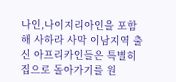나인,나이지리아인을 포함해 사하라 사막 이남지역 출신 아프리카인들은 특별히 집으로 돌아가기를 원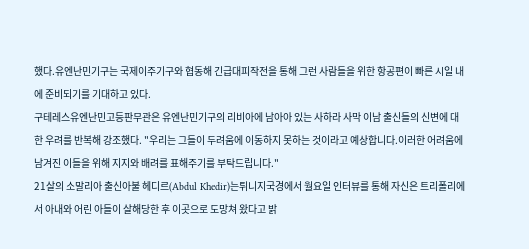했다.유엔난민기구는 국제이주기구와 협동해 긴급대피작전을 통해 그런 사람들을 위한 항공편이 빠른 시일 내에 준비되기를 기대하고 있다.
구테레스유엔난민고등판무관은 유엔난민기구의 리비아에 남아아 있는 사하라 사막 이남 출신들의 신변에 대한 우려를 반복해 강조했다. "우리는 그들이 두려움에 이동하지 못하는 것이라고 예상합니다.이러한 어려움에 남겨진 이들을 위해 지지와 배려를 표해주기를 부탁드립니다."
21살의 소말리아 출신아불 헤디르(Abdul Khedir)는튀니지국경에서 월요일 인터뷰를 통해 자신은 트리폴리에서 아내와 어린 아들이 살해당한 후 이곳으로 도망쳐 왔다고 밝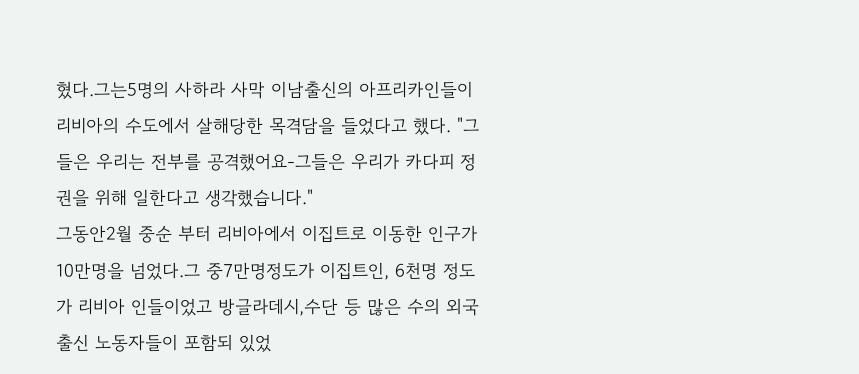혔다.그는5명의 사하라 사막 이남출신의 아프리카인들이 리비아의 수도에서 살해당한 목격담을 들었다고 했다. "그들은 우리는 전부를 공격했어요-그들은 우리가 카다피 정권을 위해 일한다고 생각했습니다."
그동안2월 중순 부터 리비아에서 이집트로 이동한 인구가10만명을 넘었다.그 중7만명정도가 이집트인, 6천명 정도가 리비아 인들이었고 방글라데시,수단 등 많은 수의 외국출신 노동자들이 포함되 있었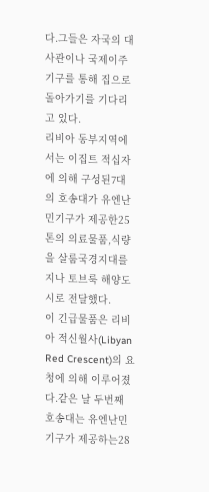다.그들은 자국의 대사관이나 국제이주기구를 통해 집으로 돌아가기를 기다리고 있다.
리비아 동부지역에서는 이집트 적십자에 의해 구성된7대의 호송대가 유엔난민기구가 제공한25톤의 의료물품,식량을 살룸국경지대를 지나 토브룩 해양도시로 전달했다.
이 긴급물품은 리비아 적신월사(Libyan Red Crescent)의 요청에 의해 이루어졌다.같은 날 두번째 호송대는 유엔난민기구가 제공하는28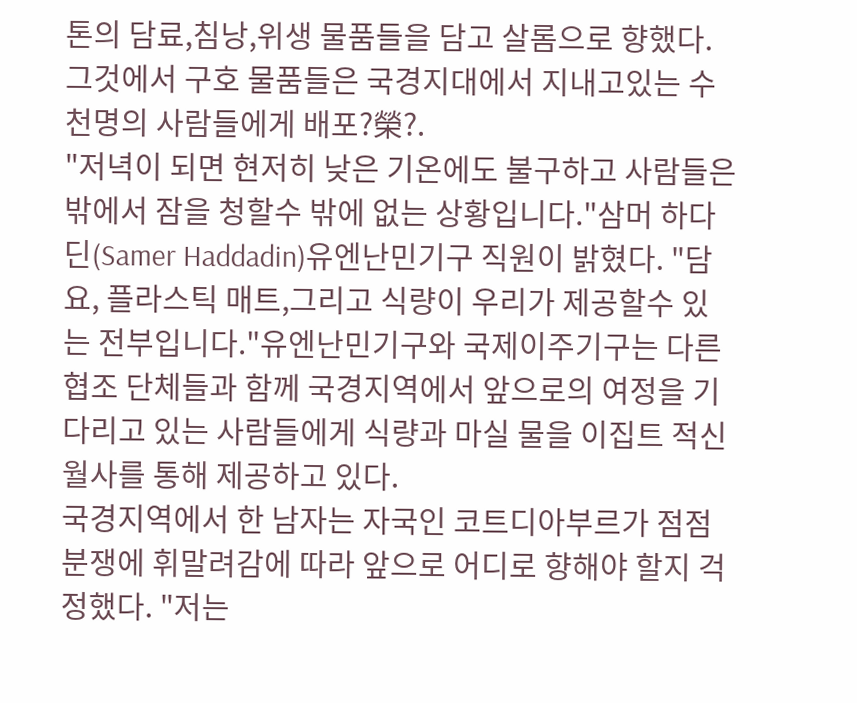톤의 담료,침낭,위생 물품들을 담고 살롬으로 향했다.그것에서 구호 물품들은 국경지대에서 지내고있는 수천명의 사람들에게 배포?榮?.
"저녁이 되면 현저히 낮은 기온에도 불구하고 사람들은 밖에서 잠을 청할수 밖에 없는 상황입니다."삼머 하다딘(Samer Haddadin)유엔난민기구 직원이 밝혔다. "담요, 플라스틱 매트,그리고 식량이 우리가 제공할수 있는 전부입니다."유엔난민기구와 국제이주기구는 다른 협조 단체들과 함께 국경지역에서 앞으로의 여정을 기다리고 있는 사람들에게 식량과 마실 물을 이집트 적신월사를 통해 제공하고 있다.
국경지역에서 한 남자는 자국인 코트디아부르가 점점 분쟁에 휘말려감에 따라 앞으로 어디로 향해야 할지 걱정했다. "저는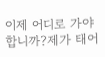이제 어디로 가야합니까?제가 태어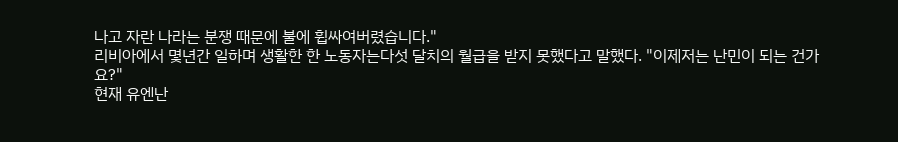나고 자란 나라는 분쟁 때문에 불에 휩싸여버렸습니다."
리비아에서 몇년간 일하며 생활한 한 노동자는다섯 달치의 월급을 받지 못했다고 말했다. "이제저는 난민이 되는 건가요?"
현재 유엔난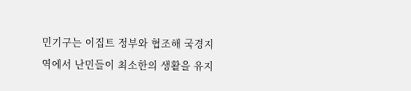민기구는 이집트 정부와 협조해 국경지역에서 난민들이 최소한의 생활을 유지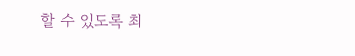할 수 있도록 최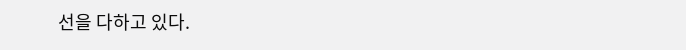선을 다하고 있다.